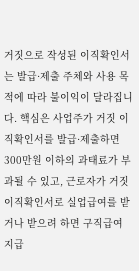거짓으로 작성된 이직확인서는 발급·제출 주체와 사용 목적에 따라 불이익이 달라집니다. 핵심은 사업주가 거짓 이직확인서를 발급·제출하면 300만원 이하의 과태료가 부과될 수 있고, 근로자가 거짓 이직확인서로 실업급여를 받거나 받으려 하면 구직급여 지급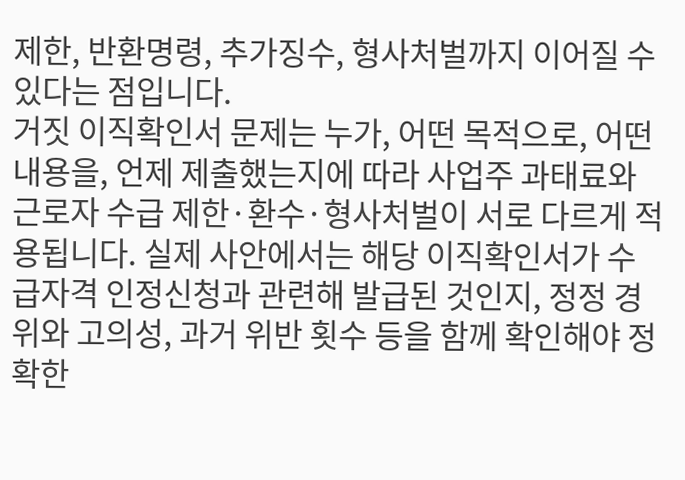제한, 반환명령, 추가징수, 형사처벌까지 이어질 수 있다는 점입니다.
거짓 이직확인서 문제는 누가, 어떤 목적으로, 어떤 내용을, 언제 제출했는지에 따라 사업주 과태료와 근로자 수급 제한·환수·형사처벌이 서로 다르게 적용됩니다. 실제 사안에서는 해당 이직확인서가 수급자격 인정신청과 관련해 발급된 것인지, 정정 경위와 고의성, 과거 위반 횟수 등을 함께 확인해야 정확한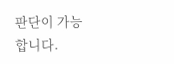판단이 가능합니다.